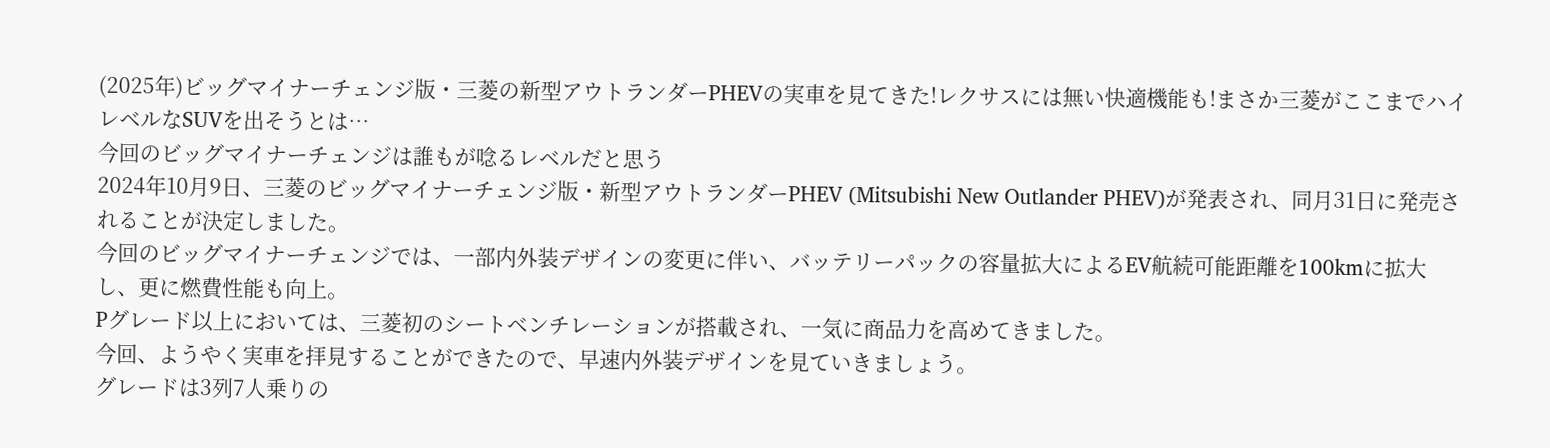(2025年)ビッグマイナーチェンジ版・三菱の新型アウトランダーPHEVの実車を見てきた!レクサスには無い快適機能も!まさか三菱がここまでハイレベルなSUVを出そうとは…
今回のビッグマイナーチェンジは誰もが唸るレベルだと思う
2024年10月9日、三菱のビッグマイナーチェンジ版・新型アウトランダーPHEV (Mitsubishi New Outlander PHEV)が発表され、同月31日に発売されることが決定しました。
今回のビッグマイナーチェンジでは、一部内外装デザインの変更に伴い、バッテリーパックの容量拡大によるEV航続可能距離を100kmに拡大し、更に燃費性能も向上。
Pグレード以上においては、三菱初のシートベンチレーションが搭載され、一気に商品力を高めてきました。
今回、ようやく実車を拝見することができたので、早速内外装デザインを見ていきましょう。
グレードは3列7人乗りの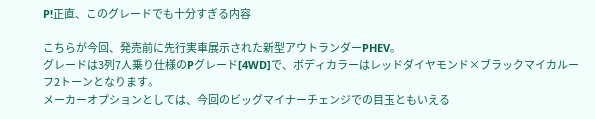P!正直、このグレードでも十分すぎる内容

こちらが今回、発売前に先行実車展示された新型アウトランダーPHEV。
グレードは3列7人乗り仕様のPグレード[4WD]で、ボディカラーはレッドダイヤモンド×ブラックマイカルーフ2トーンとなります。
メーカーオプションとしては、今回のビッグマイナーチェンジでの目玉ともいえる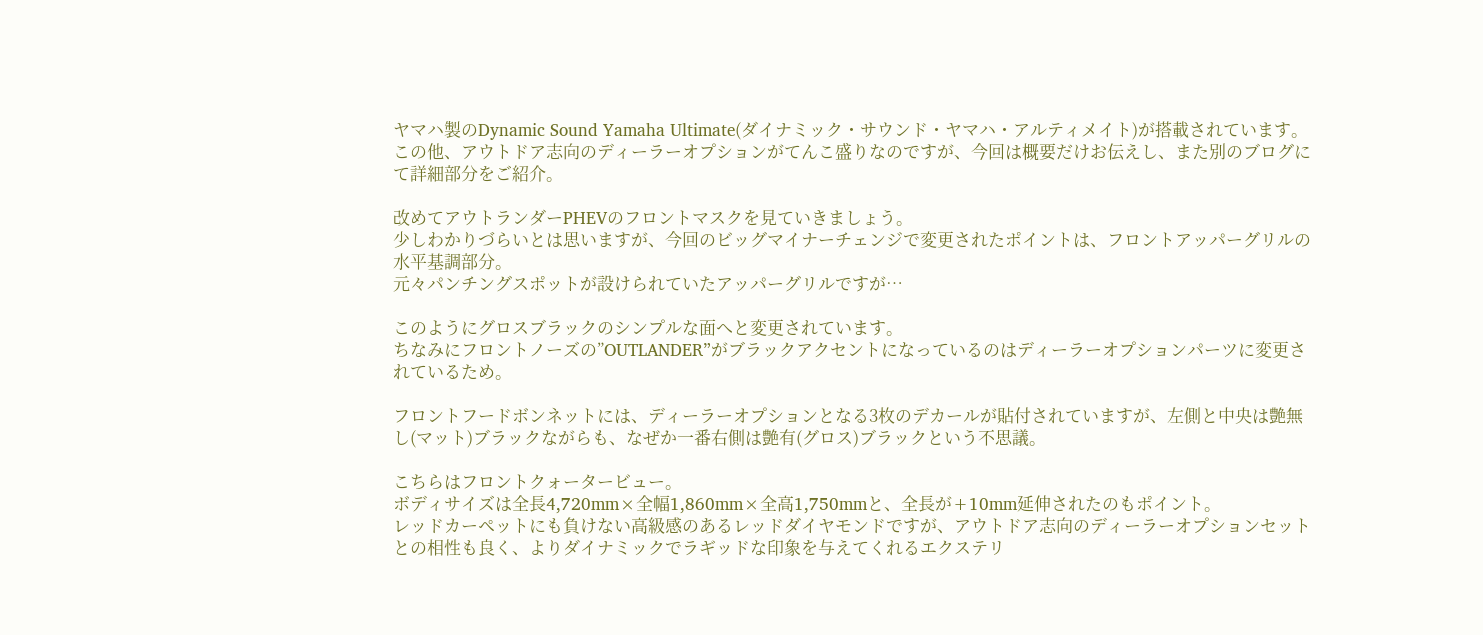ヤマハ製のDynamic Sound Yamaha Ultimate(ダイナミック・サウンド・ヤマハ・アルティメイト)が搭載されています。
この他、アウトドア志向のディーラーオプションがてんこ盛りなのですが、今回は概要だけお伝えし、また別のブログにて詳細部分をご紹介。

改めてアウトランダーPHEVのフロントマスクを見ていきましょう。
少しわかりづらいとは思いますが、今回のビッグマイナーチェンジで変更されたポイントは、フロントアッパーグリルの水平基調部分。
元々パンチングスポットが設けられていたアッパーグリルですが…

このようにグロスブラックのシンプルな面へと変更されています。
ちなみにフロントノーズの”OUTLANDER”がブラックアクセントになっているのはディーラーオプションパーツに変更されているため。

フロントフードボンネットには、ディーラーオプションとなる3枚のデカールが貼付されていますが、左側と中央は艶無し(マット)ブラックながらも、なぜか一番右側は艶有(グロス)ブラックという不思議。

こちらはフロントクォータービュー。
ボディサイズは全長4,720mm×全幅1,860mm×全高1,750mmと、全長が+10mm延伸されたのもポイント。
レッドカーペットにも負けない高級感のあるレッドダイヤモンドですが、アウトドア志向のディーラーオプションセットとの相性も良く、よりダイナミックでラギッドな印象を与えてくれるエクステリ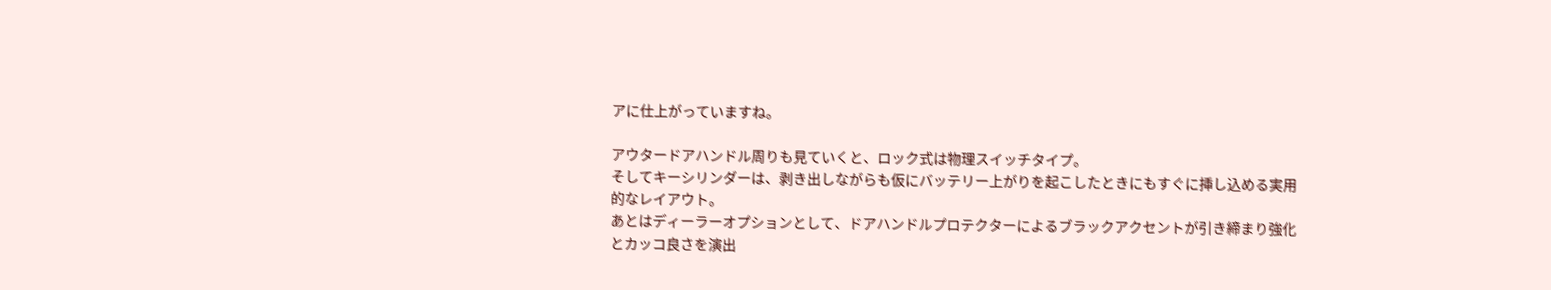アに仕上がっていますね。

アウタードアハンドル周りも見ていくと、ロック式は物理スイッチタイプ。
そしてキーシリンダーは、剥き出しながらも仮にバッテリー上がりを起こしたときにもすぐに挿し込める実用的なレイアウト。
あとはディーラーオプションとして、ドアハンドルプロテクターによるブラックアクセントが引き締まり強化とカッコ良さを演出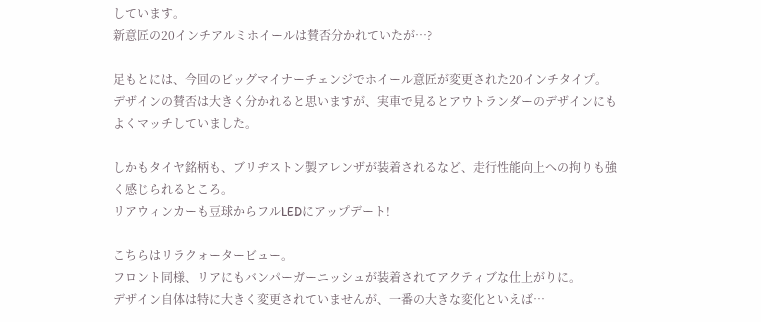しています。
新意匠の20インチアルミホイールは賛否分かれていたが…?

足もとには、今回のビッグマイナーチェンジでホイール意匠が変更された20インチタイプ。
デザインの賛否は大きく分かれると思いますが、実車で見るとアウトランダーのデザインにもよくマッチしていました。

しかもタイヤ銘柄も、ブリヂストン製アレンザが装着されるなど、走行性能向上への拘りも強く感じられるところ。
リアウィンカーも豆球からフルLEDにアップデート!

こちらはリラクォータービュー。
フロント同様、リアにもバンパーガーニッシュが装着されてアクティブな仕上がりに。
デザイン自体は特に大きく変更されていませんが、一番の大きな変化といえば…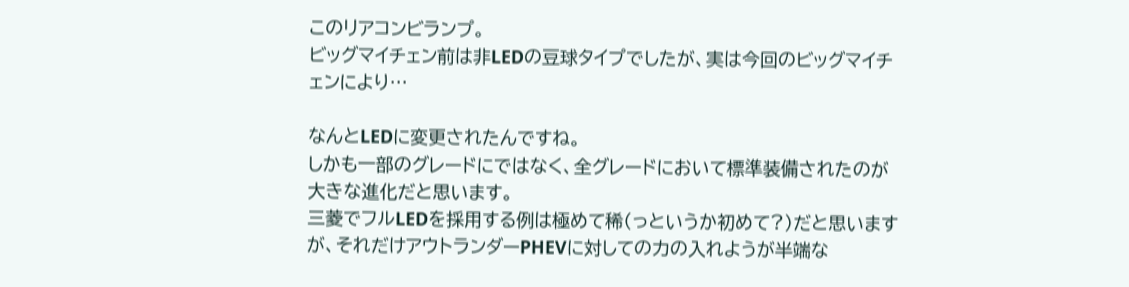このリアコンビランプ。
ビッグマイチェン前は非LEDの豆球タイプでしたが、実は今回のビッグマイチェンにより…

なんとLEDに変更されたんですね。
しかも一部のグレードにではなく、全グレードにおいて標準装備されたのが大きな進化だと思います。
三菱でフルLEDを採用する例は極めて稀(っというか初めて?)だと思いますが、それだけアウトランダーPHEVに対しての力の入れようが半端な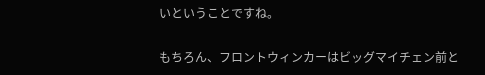いということですね。

もちろん、フロントウィンカーはビッグマイチェン前と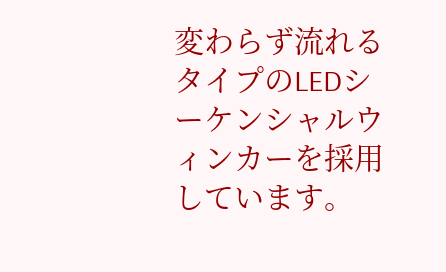変わらず流れるタイプのLEDシーケンシャルウィンカーを採用しています。